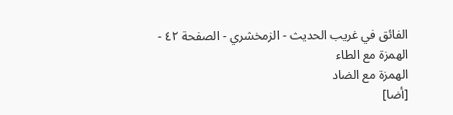الفائق في غريب الحديث - الزمخشري - الصفحة ٤٢ - الهمزة مع الطاء
الهمزة مع الضاد
[أضا]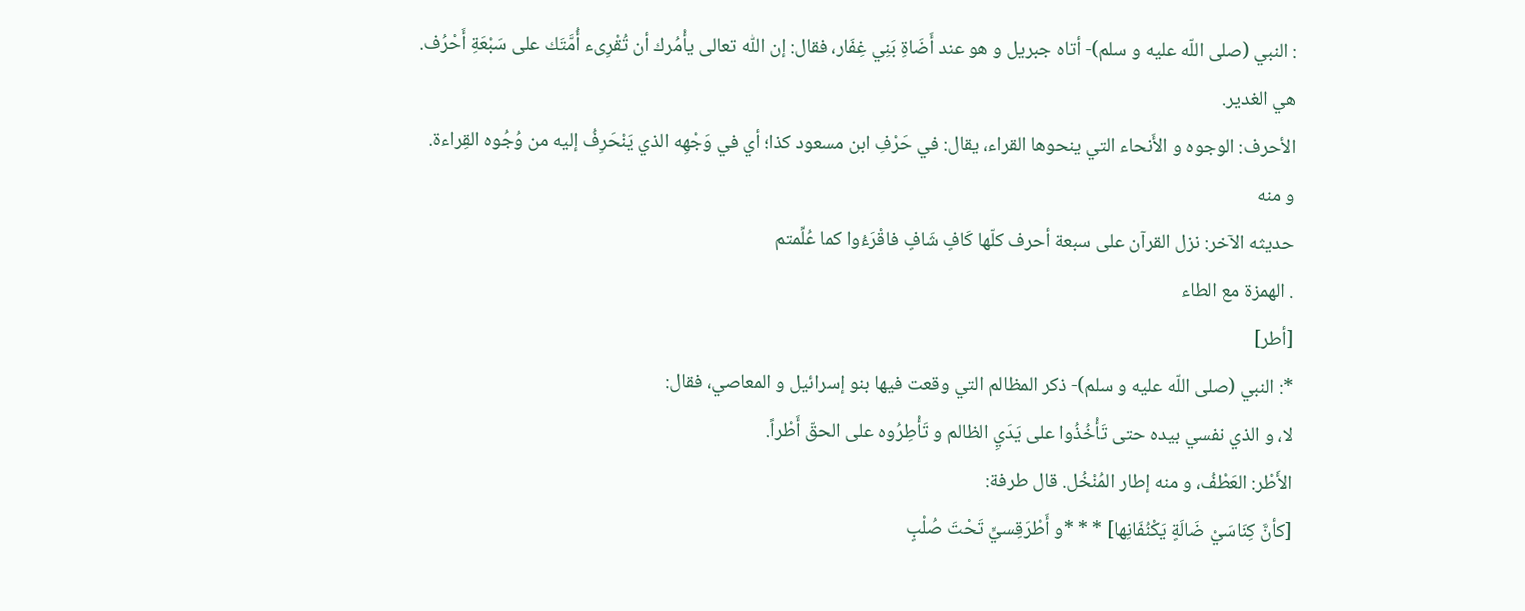: النبي (صلى اللّه عليه و سلم)- أتاه جبريل و هو عند أَضَاةِ بَنِي غِفَار، فقال: إن اللّٰه تعالى يأْمُرك أن تُقْرِىء أُمَّتَك على سَبْعَةِ أَحْرُف.
هي الغدير.
الأحرف: الوجوه و الأَنحاء التي ينحوها القراء، يقال: في حَرْفِ ابن مسعود كذا؛ أي في وَجْهِه الذي يَنْحَرِفُ إليه من وُجُوه القِراءة.
و منه
حديثه الآخر: نزل القرآن على سبعة أحرف كلّها كَافٍ شَافٍ فاقْرَءُوا كما عُلِّمتم
. الهمزة مع الطاء
[أطر]
*: النبي (صلى اللّه عليه و سلم)- ذكر المظالم التي وقعت فيها بنو إسرائيل و المعاصي، فقال:
لا، و الذي نفسي بيده حتى تَأْخُذُوا على يَدَيِ الظالم و تَأْطِرُوه على الحقّ أَطْراً.
الأَطْر: العَطْفُ، و منه إطار المُنْخُل. قال طرفة:
[كأنَّ كِنَاسَيْ ضَالَةٍ يَكْنُفَانِها] * * *و أَطْرَقِسيٍّ تَحْتَ صُلْبٍ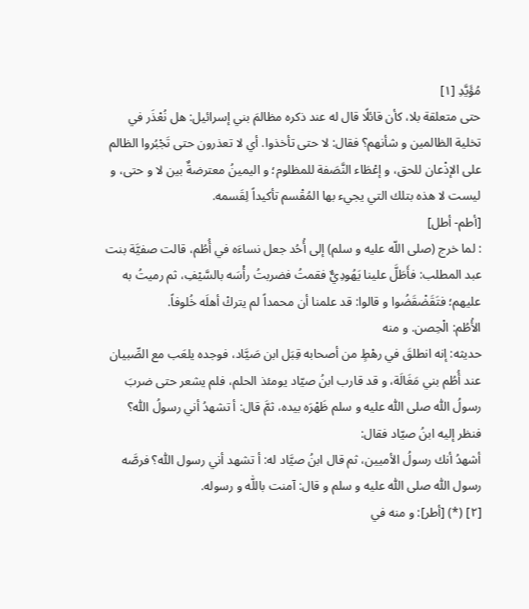مُؤَيَّدِ [١]
حتى متعلقة بلا، كأن قائلًا قال له عند ذكره مظالمَ بني إسرائيل: هل نُعْذَر في تخلية الظالمين و شأنهم؟ فقال: لا حتى تأخذوا. أي لا تعذرون حتى تَجْبُروا الظالم على الإذْعان للحق، و إعْطَاء النَّصَفة للمظلوم؛ و اليمينُ معترضةٌ بين لا و حتى، و ليست لا هذه بتلك التي يجيء بها المُقْسم تأكيداً لِقَسمه.
[أطم- أطل]
: لما خرج (صلى اللّه عليه و سلم) إلى أُحُد جعل نساءَه في أُطُم، قالت صفيَّة بنت عبد المطلب: فأَطَلَّ علينا يَهُودِيٌّ فقمتُ فضربتُ رأْسَه بالسَّيْفِ، ثم رميتُ به عليهم؛ فتَقَضْقَضُوا و قالوا: قد علمنا أن محمداً لم يتركْ أهلَه خُلوفاً.
الأُطُم: الْحِصن. و منه
حديثه: إنه انطلقَ في رهْطٍ من أصحابه قِبَل ابن صَيَّاد، فوجده يلعَب مع الصِّبيان عند أُطُم بني مَغَالَة، و قد قارب ابنُ صيّاد يومئذ الحلم، فلم يشعر حتى ضربَ رسولُ اللّٰه صلى اللّٰه عليه و سلم ظَهْرَه بيده، ثمَّ قال: أ تشهدُ أني رسولُ اللّٰه؟ فنظر إليه ابنُ صيّاد فقال:
أشهدُ أنك رسولُ الأميين، ثم قال ابنُ صيَّاد له: أ تشهد أني رسول اللّٰه؟ فرصَّه رسول اللّٰه صلى اللّٰه عليه و سلم و قال: آمنت باللّٰه و رسوله.
[٢] (*) [أطر]: و منه في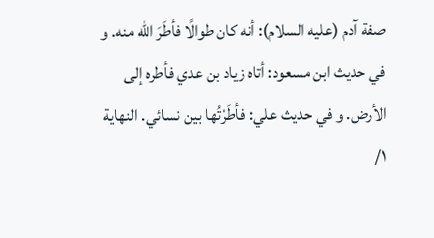صفة آدم (عليه السلام): أنه كان طوالًا فأطَرَ اللّٰه منه. و في حديث ابن مسعود: أتاه زياد بن عدي فأطره إلى الأرض. و في حديث علي: فأطَرْتُها بين نسائي. النهاية ١/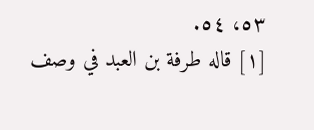٥٣، ٥٤.
[١] قاله طرفة بن العبد في وصف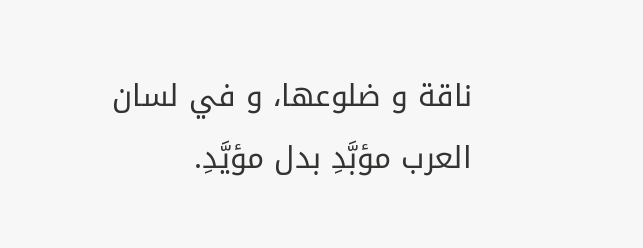ناقة و ضلوعها، و في لسان العرب مؤبَّدِ بدل مؤيَّدِ.